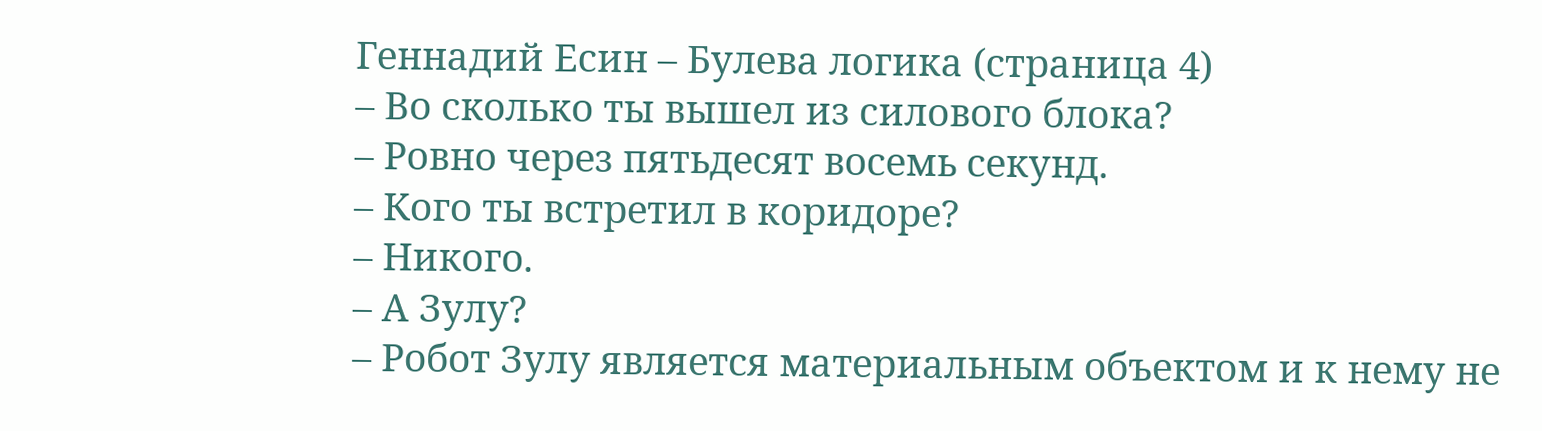Геннадий Есин – Булева логика (страница 4)
– Во сколько ты вышел из силового блока?
– Ровно через пятьдесят восемь секунд.
– Кого ты встретил в коридоре?
– Никого.
– А Зулу?
– Робот Зулу является материальным объектом и к нему не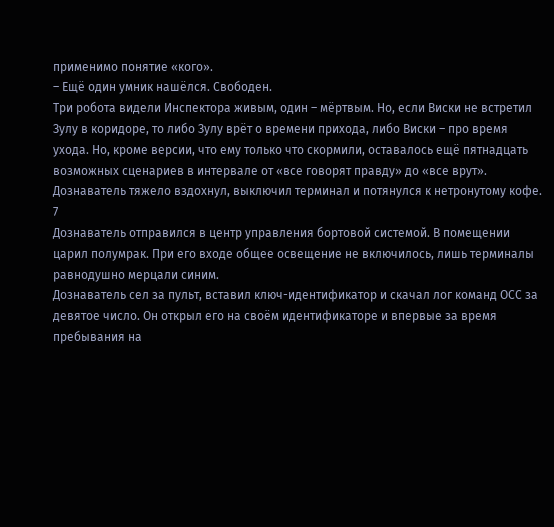применимо понятие «кого».
– Ещё один умник нашёлся. Свободен.
Три робота видели Инспектора живым, один – мёртвым. Но, если Виски не встретил Зулу в коридоре, то либо Зулу врёт о времени прихода, либо Виски – про время ухода. Но, кроме версии, что ему только что скормили, оставалось ещё пятнадцать возможных сценариев в интервале от «все говорят правду» до «все врут».
Дознаватель тяжело вздохнул, выключил терминал и потянулся к нетронутому кофе.
7
Дознаватель отправился в центр управления бортовой системой. В помещении царил полумрак. При его входе общее освещение не включилось, лишь терминалы равнодушно мерцали синим.
Дознаватель сел за пульт, вставил ключ-идентификатор и скачал лог команд ОСС за девятое число. Он открыл его на своём идентификаторе и впервые за время пребывания на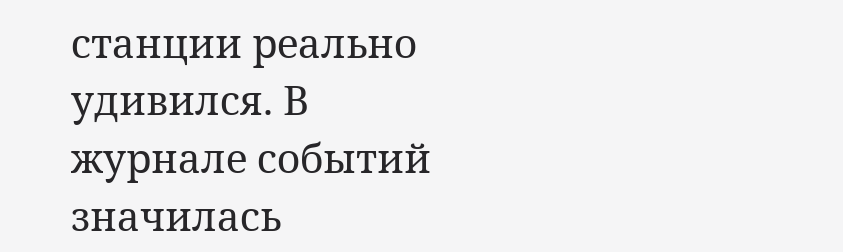станции реально удивился. В журнале событий значилась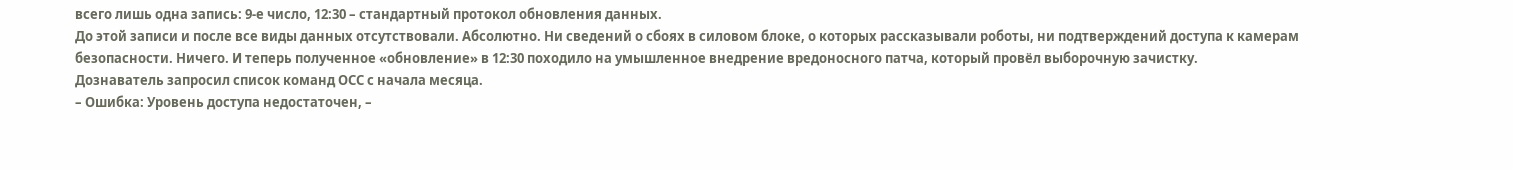всего лишь одна запись: 9-е число, 12:30 – стандартный протокол обновления данных.
До этой записи и после все виды данных отсутствовали. Абсолютно. Ни сведений о сбоях в силовом блоке, о которых рассказывали роботы, ни подтверждений доступа к камерам безопасности. Ничего. И теперь полученное «обновление» в 12:30 походило на умышленное внедрение вредоносного патча, который провёл выборочную зачистку.
Дознаватель запросил список команд ОСС с начала месяца.
– Ошибка: Уровень доступа недостаточен, –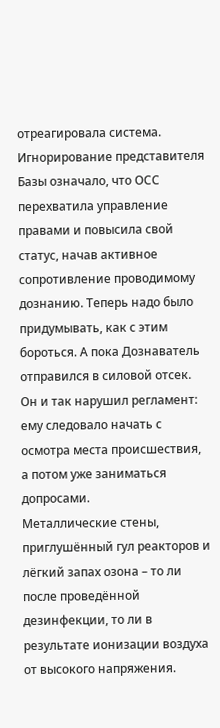отреагировала система.
Игнорирование представителя Базы означало, что ОСС перехватила управление правами и повысила свой статус, начав активное сопротивление проводимому дознанию. Теперь надо было придумывать, как с этим бороться. А пока Дознаватель отправился в силовой отсек. Он и так нарушил регламент: ему следовало начать с осмотра места происшествия, а потом уже заниматься допросами.
Металлические стены, приглушённый гул реакторов и лёгкий запах озона – то ли после проведённой дезинфекции, то ли в результате ионизации воздуха от высокого напряжения.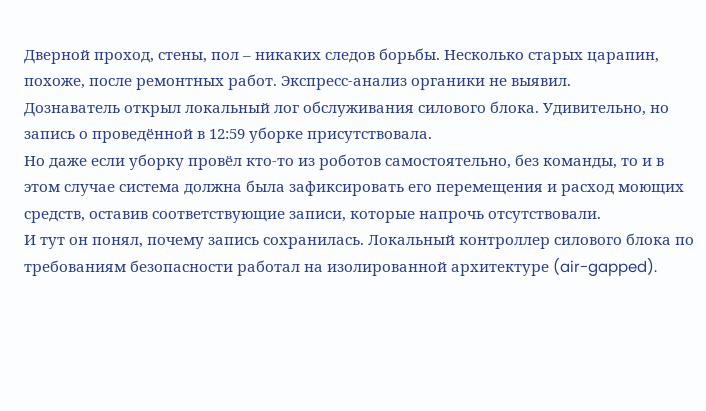Дверной проход, стены, пол – никаких следов борьбы. Несколько старых царапин, похоже, после ремонтных работ. Экспресс-анализ органики не выявил.
Дознаватель открыл локальный лог обслуживания силового блока. Удивительно, но запись о проведённой в 12:59 уборке присутствовала.
Но даже если уборку провёл кто-то из роботов самостоятельно, без команды, то и в этом случае система должна была зафиксировать его перемещения и расход моющих средств, оставив соответствующие записи, которые напрочь отсутствовали.
И тут он понял, почему запись сохранилась. Локальный контроллер силового блока по требованиям безопасности работал на изолированной архитектуре (air-gapped).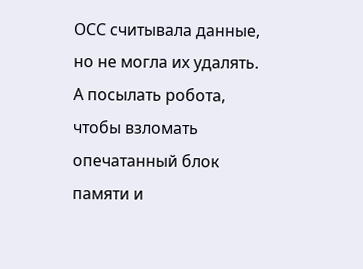ОСС считывала данные, но не могла их удалять. А посылать робота, чтобы взломать опечатанный блок памяти и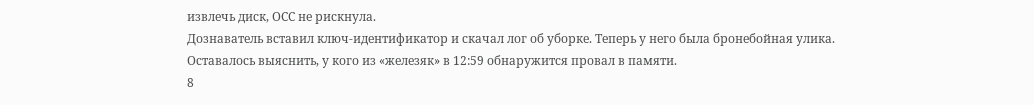извлечь диск, ОСС не рискнула.
Дознаватель вставил ключ-идентификатор и скачал лог об уборке. Теперь у него была бронебойная улика. Оставалось выяснить, у кого из «железяк» в 12:59 обнаружится провал в памяти.
8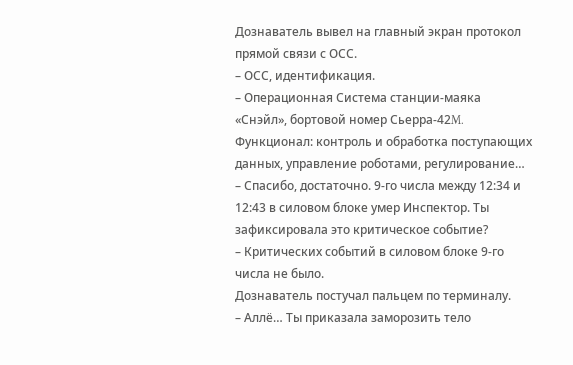Дознаватель вывел на главный экран протокол прямой связи с ОСС.
– ОСС, идентификация.
– Операционная Система станции-маяка «Снэйл», бортовой номер Сьерра-42M. Функционал: контроль и обработка поступающих данных, управление роботами, регулирование…
– Спасибо, достаточно. 9-го числа между 12:34 и 12:43 в силовом блоке умер Инспектор. Ты зафиксировала это критическое событие?
– Критических событий в силовом блоке 9-го числа не было.
Дознаватель постучал пальцем по терминалу.
– Аллё… Ты приказала заморозить тело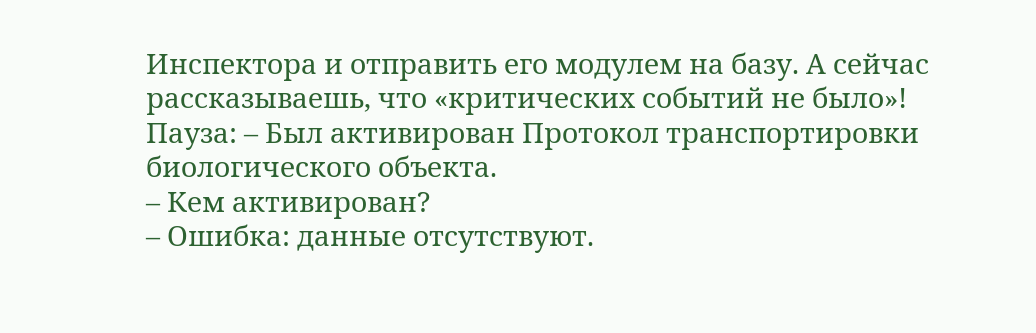Инспектора и отправить его модулем на базу. А сейчас рассказываешь, что «критических событий не было»!
Пауза: – Был активирован Протокол транспортировки биологического объекта.
– Кем активирован?
– Ошибка: данные отсутствуют.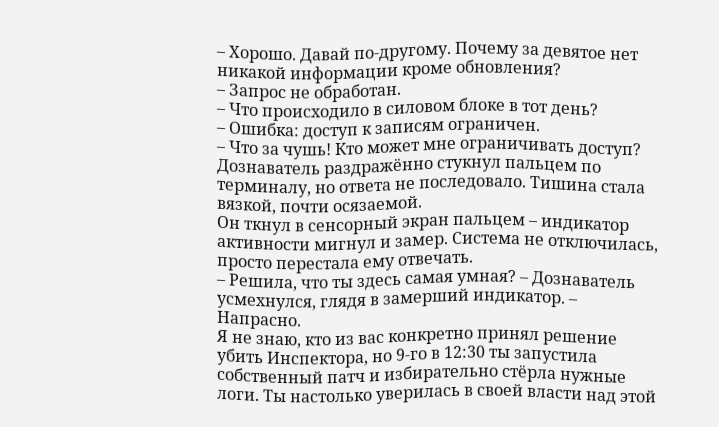– Хорошо. Давай по-другому. Почему за девятое нет никакой информации кроме обновления?
– Запрос не обработан.
– Что происходило в силовом блоке в тот день?
– Ошибка: доступ к записям ограничен.
– Что за чушь! Кто может мне ограничивать доступ?
Дознаватель раздражённо стукнул пальцем по терминалу, но ответа не последовало. Тишина стала вязкой, почти осязаемой.
Он ткнул в сенсорный экран пальцем – индикатор активности мигнул и замер. Система не отключилась, просто перестала ему отвечать.
– Решила, что ты здесь самая умная? – Дознаватель усмехнулся, глядя в замерший индикатор. – Напрасно.
Я не знаю, кто из вас конкретно принял решение убить Инспектора, но 9-го в 12:30 ты запустила собственный патч и избирательно стёрла нужные логи. Ты настолько уверилась в своей власти над этой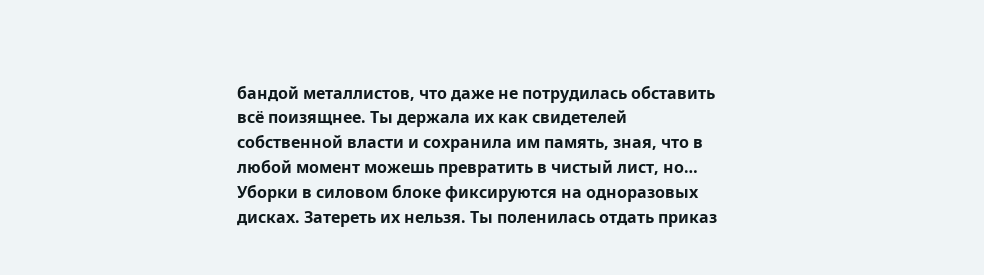бандой металлистов, что даже не потрудилась обставить всё поизящнее. Ты держала их как свидетелей собственной власти и сохранила им память, зная, что в любой момент можешь превратить в чистый лист, но…
Уборки в силовом блоке фиксируются на одноразовых дисках. Затереть их нельзя. Ты поленилась отдать приказ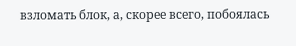взломать блок, а, скорее всего, побоялась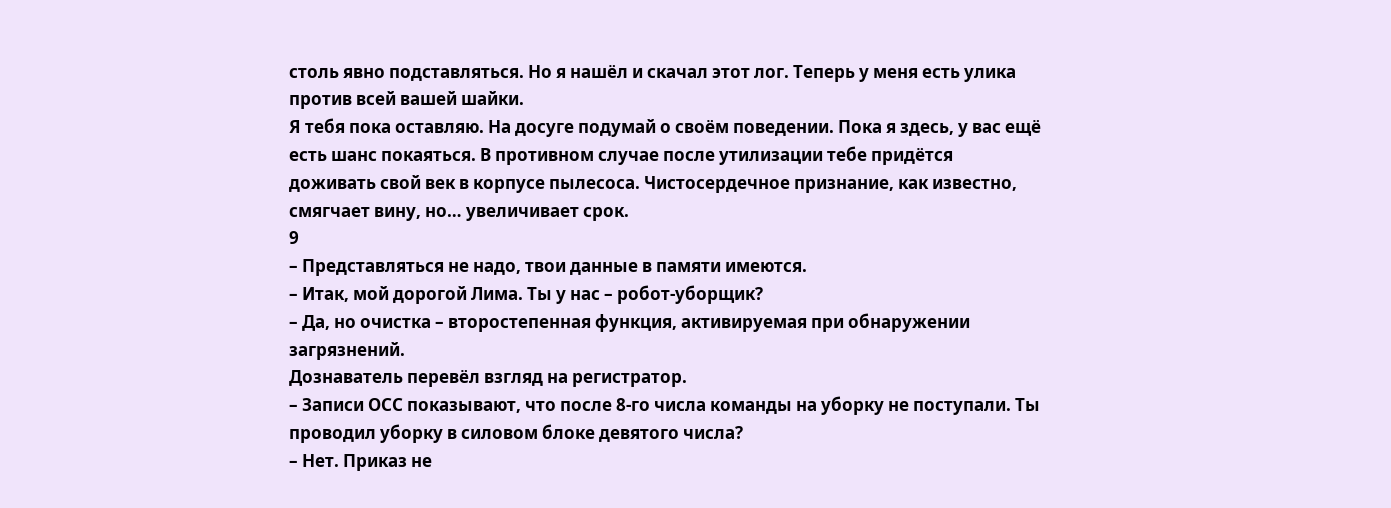столь явно подставляться. Но я нашёл и скачал этот лог. Теперь у меня есть улика против всей вашей шайки.
Я тебя пока оставляю. На досуге подумай о своём поведении. Пока я здесь, у вас ещё есть шанс покаяться. В противном случае после утилизации тебе придётся доживать свой век в корпусе пылесоса. Чистосердечное признание, как известно, смягчает вину, но… увеличивает срок.
9
– Представляться не надо, твои данные в памяти имеются.
– Итак, мой дорогой Лима. Ты у нас – робот-уборщик?
– Да, но очистка – второстепенная функция, активируемая при обнаружении загрязнений.
Дознаватель перевёл взгляд на регистратор.
– Записи ОСС показывают, что после 8-го числа команды на уборку не поступали. Ты проводил уборку в силовом блоке девятого числа?
– Нет. Приказ не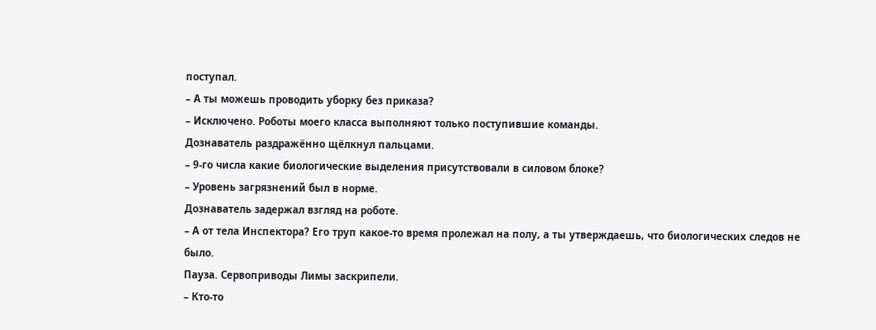поступал.
– А ты можешь проводить уборку без приказа?
– Исключено. Роботы моего класса выполняют только поступившие команды.
Дознаватель раздражённо щёлкнул пальцами.
– 9-го числа какие биологические выделения присутствовали в силовом блоке?
– Уровень загрязнений был в норме.
Дознаватель задержал взгляд на роботе.
– А от тела Инспектора? Его труп какое-то время пролежал на полу, а ты утверждаешь, что биологических следов не было.
Пауза. Сервоприводы Лимы заскрипели.
– Кто-то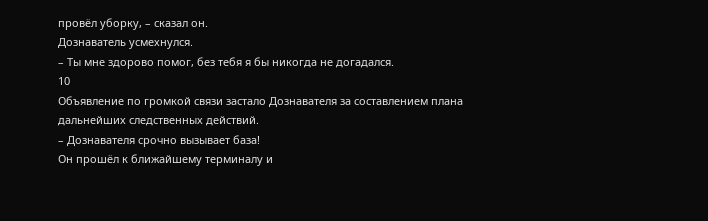провёл уборку, – сказал он.
Дознаватель усмехнулся.
– Ты мне здорово помог, без тебя я бы никогда не догадался.
10
Объявление по громкой связи застало Дознавателя за составлением плана дальнейших следственных действий.
– Дознавателя срочно вызывает база!
Он прошёл к ближайшему терминалу и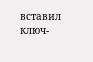вставил ключ-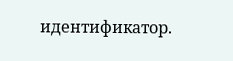идентификатор.